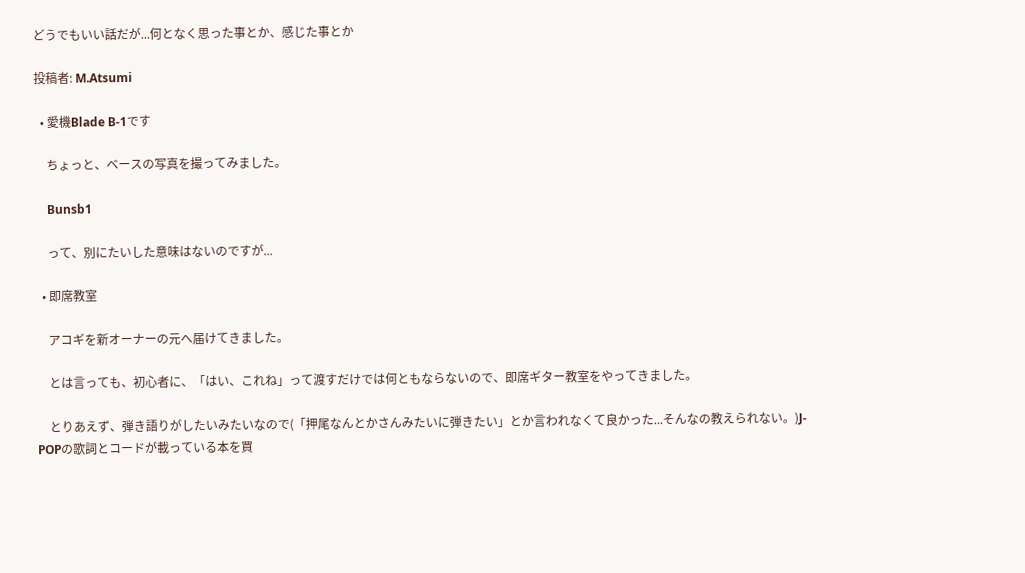どうでもいい話だが...何となく思った事とか、感じた事とか

投稿者: M.Atsumi

  • 愛機Blade B-1です

    ちょっと、ベースの写真を撮ってみました。

    Bunsb1

    って、別にたいした意味はないのですが...

  • 即席教室

    アコギを新オーナーの元へ届けてきました。

    とは言っても、初心者に、「はい、これね」って渡すだけでは何ともならないので、即席ギター教室をやってきました。

    とりあえず、弾き語りがしたいみたいなので(「押尾なんとかさんみたいに弾きたい」とか言われなくて良かった...そんなの教えられない。)J-POPの歌詞とコードが載っている本を買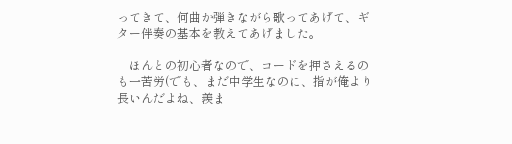ってきて、何曲か弾きながら歌ってあげて、ギター伴奏の基本を教えてあげました。

    ほんとの初心者なので、コードを押さえるのも一苦労(でも、まだ中学生なのに、指が俺より長いんだよね、羨ま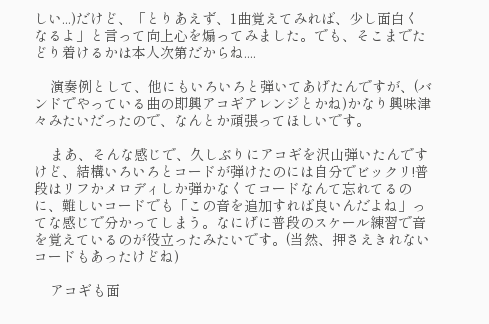しい...)だけど、「とりあえず、1曲覚えてみれば、少し面白くなるよ」と言って向上心を煽ってみました。でも、そこまでたどり着けるかは本人次第だからね....

    演奏例として、他にもいろいろと弾いてあげたんですが、(バンドでやっている曲の即興アコギアレンジとかね)かなり興味津々みたいだったので、なんとか頑張ってほしいです。

    まあ、そんな感じで、久しぶりにアコギを沢山弾いたんですけど、結構いろいろとコードが弾けたのには自分でビックリ!普段はリフかメロディしか弾かなくてコードなんて忘れてるのに、難しいコードでも「この音を追加すれば良いんだよね」ってな感じで分かってしまう。なにげに普段のスケール練習で音を覚えているのが役立ったみたいです。(当然、押さえきれないコードもあったけどね)

    アコギも面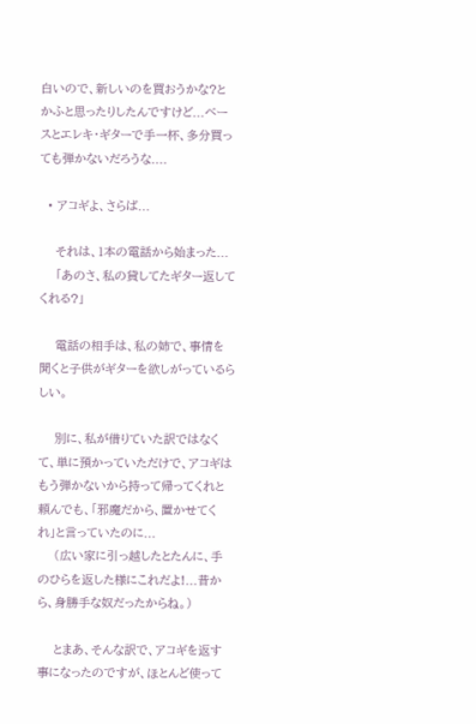白いので、新しいのを買おうかな?とかふと思ったりしたんですけど...ベースとエレキ・ギターで手一杯、多分買っても弾かないだろうな....

  • アコギよ、さらば...

    それは、1本の電話から始まった...
    「あのさ、私の貸してたギター返してくれる?」

    電話の相手は、私の姉で、事情を聞くと子供がギターを欲しがっているらしい。

    別に、私が借りていた訳ではなくて、単に預かっていただけで、アコギはもう弾かないから持って帰ってくれと頼んでも、「邪魔だから、置かせてくれ」と言っていたのに...
    (広い家に引っ越したとたんに、手のひらを返した様にこれだよ!...昔から、身勝手な奴だったからね。)

    とまあ、そんな訳で、アコギを返す事になったのですが、ほとんど使って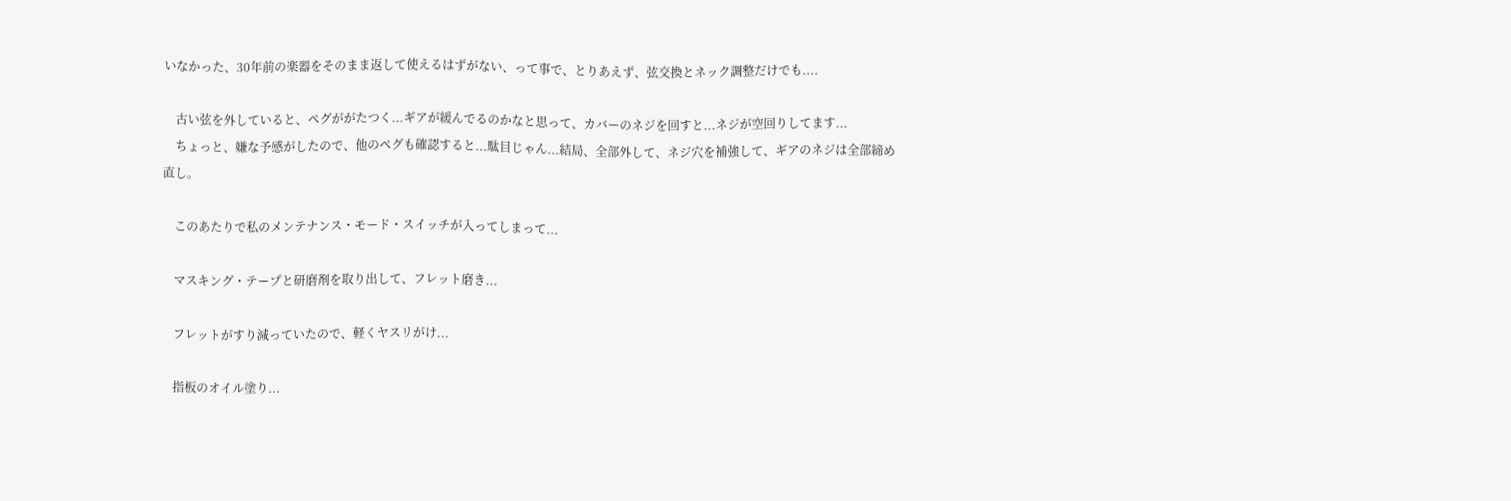いなかった、30年前の楽器をそのまま返して使えるはずがない、って事で、とりあえず、弦交換とネック調整だけでも....

    古い弦を外していると、ペグががたつく...ギアが緩んでるのかなと思って、カバーのネジを回すと...ネジが空回りしてます...
    ちょっと、嫌な予感がしたので、他のペグも確認すると...駄目じゃん...結局、全部外して、ネジ穴を補強して、ギアのネジは全部締め直し。

    このあたりで私のメンテナンス・モード・スイッチが入ってしまって...

    マスキング・テープと研磨剤を取り出して、フレット磨き...

    フレットがすり減っていたので、軽くヤスリがけ...

    指板のオイル塗り...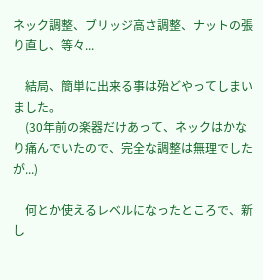ネック調整、ブリッジ高さ調整、ナットの張り直し、等々...

    結局、簡単に出来る事は殆どやってしまいました。
    (30年前の楽器だけあって、ネックはかなり痛んでいたので、完全な調整は無理でしたが...)

    何とか使えるレベルになったところで、新し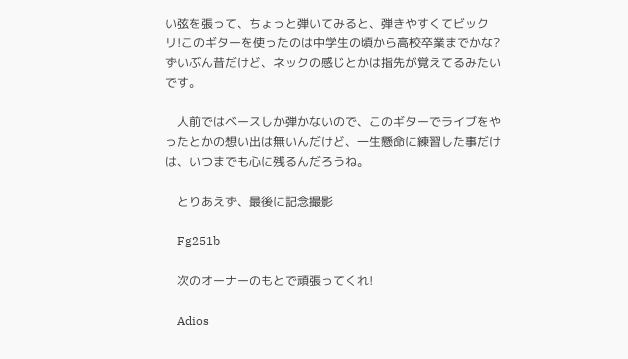い弦を張って、ちょっと弾いてみると、弾きやすくてビックリ!このギターを使ったのは中学生の頃から高校卒業までかな?ずいぶん昔だけど、ネックの感じとかは指先が覚えてるみたいです。

    人前ではベースしか弾かないので、このギターでライブをやったとかの想い出は無いんだけど、一生懸命に練習した事だけは、いつまでも心に残るんだろうね。

    とりあえず、最後に記念撮影

    Fg251b

    次のオーナーのもとで頑張ってくれ!

    Adios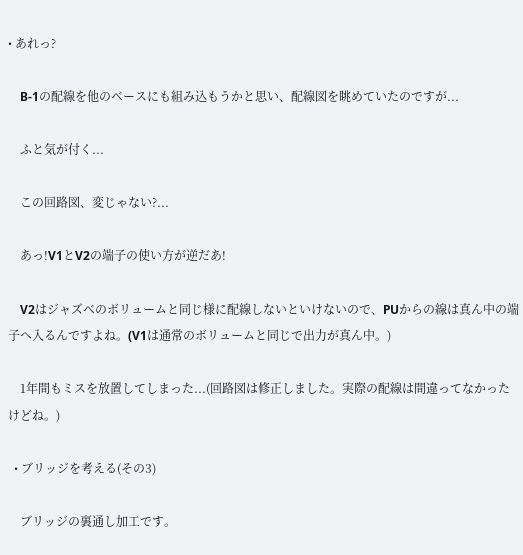• あれっ?

    B-1の配線を他のベースにも組み込もうかと思い、配線図を眺めていたのですが...

    ふと気が付く...

    この回路図、変じゃない?...

    あっ!V1とV2の端子の使い方が逆だあ!

    V2はジャズベのボリュームと同じ様に配線しないといけないので、PUからの線は真ん中の端子へ入るんですよね。(V1は通常のボリュームと同じで出力が真ん中。)

    1年間もミスを放置してしまった...(回路図は修正しました。実際の配線は間違ってなかったけどね。)

  • ブリッジを考える(その3)

    ブリッジの裏通し加工です。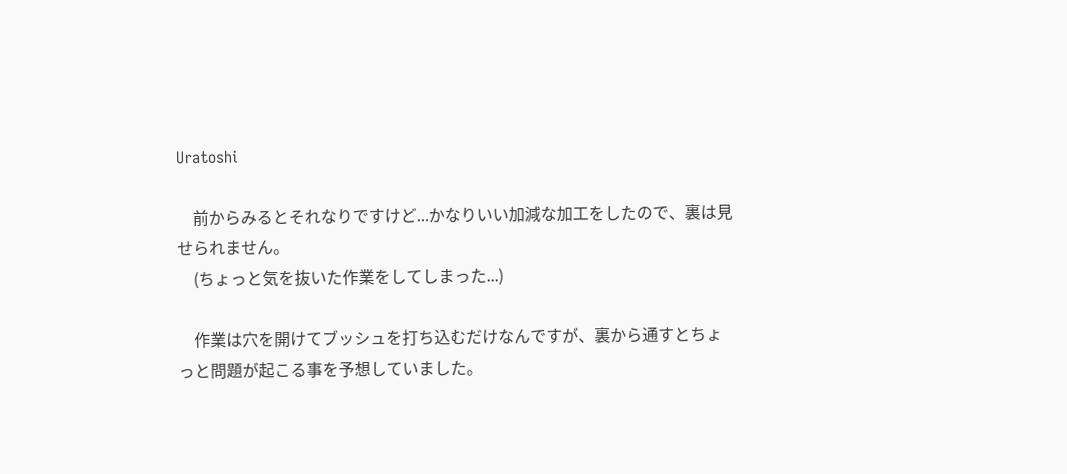Uratoshi

    前からみるとそれなりですけど...かなりいい加減な加工をしたので、裏は見せられません。
    (ちょっと気を抜いた作業をしてしまった...)

    作業は穴を開けてブッシュを打ち込むだけなんですが、裏から通すとちょっと問題が起こる事を予想していました。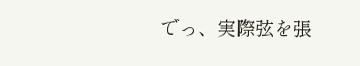でっ、実際弦を張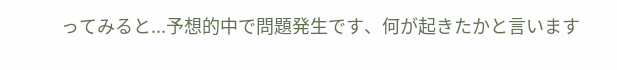ってみると...予想的中で問題発生です、何が起きたかと言います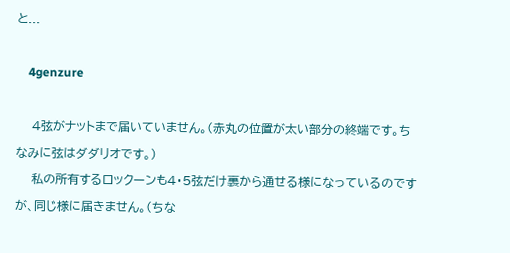と...

    4genzure

    4弦がナットまで届いていません。(赤丸の位置が太い部分の終端です。ちなみに弦はダダリオです。)
    私の所有するロックーンも4・5弦だけ裏から通せる様になっているのですが、同じ様に届きません。(ちな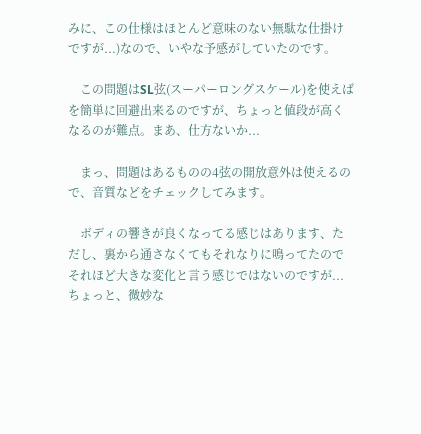みに、この仕様はほとんど意味のない無駄な仕掛けですが...)なので、いやな予感がしていたのです。

    この問題はSL弦(スーパーロングスケール)を使えばを簡単に回避出来るのですが、ちょっと値段が高くなるのが難点。まあ、仕方ないか...

    まっ、問題はあるものの4弦の開放意外は使えるので、音質などをチェックしてみます。

    ボディの響きが良くなってる感じはあります、ただし、裏から通さなくてもそれなりに鳴ってたのでそれほど大きな変化と言う感じではないのですが...ちょっと、微妙な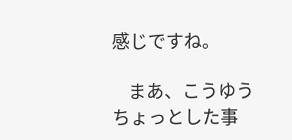感じですね。

    まあ、こうゆうちょっとした事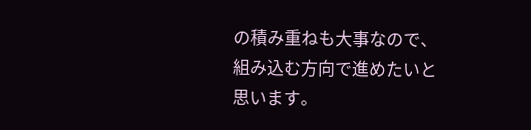の積み重ねも大事なので、組み込む方向で進めたいと思います。